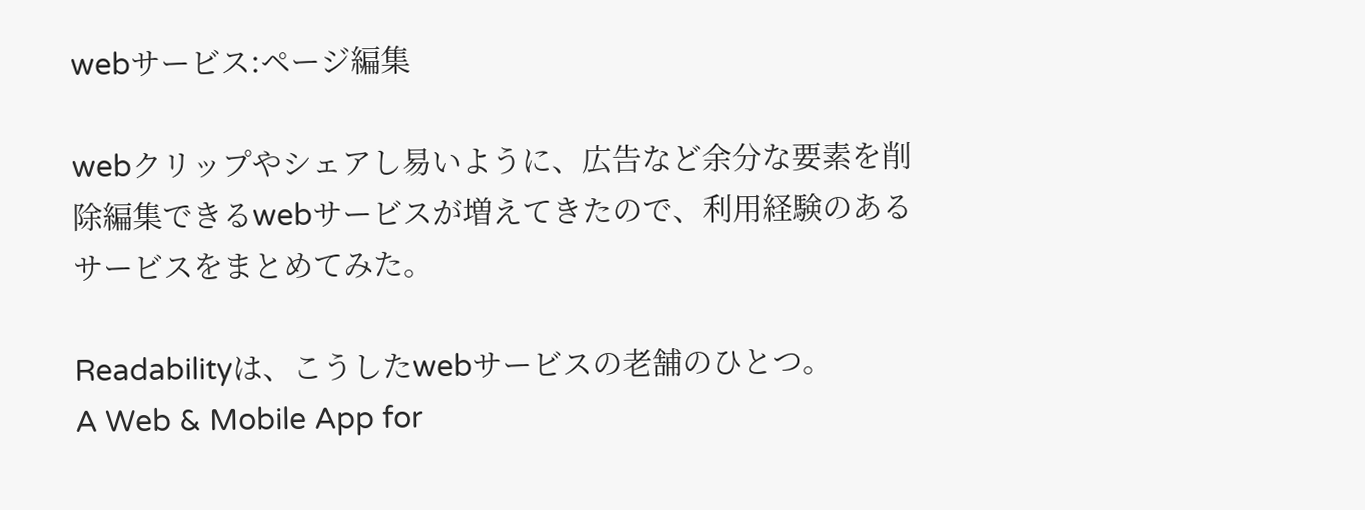webサービス:ページ編集

webクリップやシェアし易いように、広告など余分な要素を削除編集できるwebサービスが増えてきたので、利用経験のあるサービスをまとめてみた。

Readabilityは、こうしたwebサービスの老舗のひとつ。
A Web & Mobile App for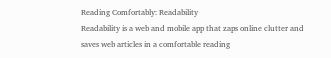Reading Comfortably: Readability
Readability is a web and mobile app that zaps online clutter and saves web articles in a comfortable reading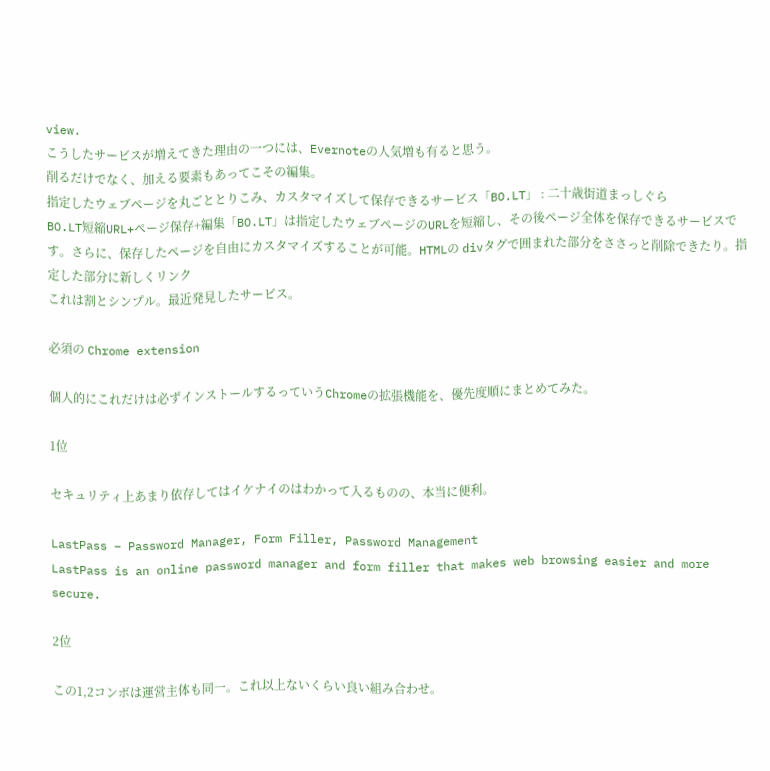view.
こうしたサービスが増えてきた理由の一つには、Evernoteの人気増も有ると思う。
削るだけでなく、加える要素もあってこその編集。
指定したウェブページを丸ごととりこみ、カスタマイズして保存できるサービス「BO.LT」 : 二十歳街道まっしぐら
BO.LT短縮URL+ページ保存+編集「BO.LT」は指定したウェブページのURLを短縮し、その後ページ全体を保存できるサービスです。さらに、保存したページを自由にカスタマイズすることが可能。HTMLの divタグで囲まれた部分をささっと削除できたり。指定した部分に新しくリンク
これは割とシンプル。最近発見したサービス。

必須の Chrome extension

個人的にこれだけは必ずインストールするっていうChromeの拡張機能を、優先度順にまとめてみた。

1位

セキュリティ上あまり依存してはイケナイのはわかって入るものの、本当に便利。

LastPass – Password Manager, Form Filler, Password Management
LastPass is an online password manager and form filler that makes web browsing easier and more secure.

2位

この1,2コンボは運営主体も同一。これ以上ないくらい良い組み合わせ。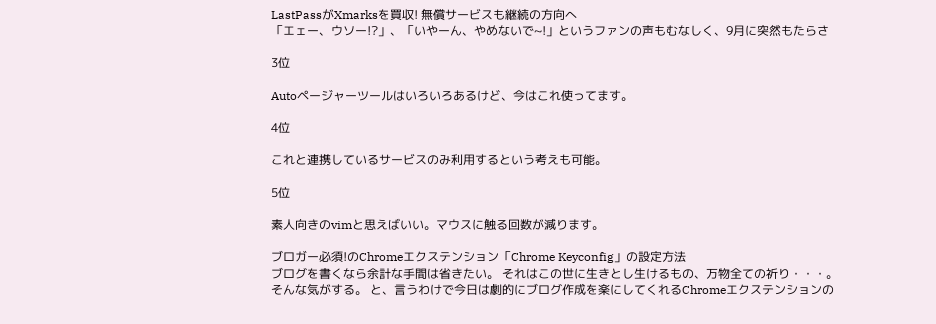LastPassがXmarksを買収! 無償サービスも継続の方向へ
「エェー、ウソー!?」、「いやーん、やめないで~!」というファンの声もむなしく、9月に突然もたらさ

3位

Autoページャーツールはいろいろあるけど、今はこれ使ってます。

4位

これと連携しているサービスのみ利用するという考えも可能。

5位

素人向きのvimと思えばいい。マウスに触る回数が減ります。

ブロガー必須!のChromeエクステンション「Chrome Keyconfig」の設定方法
ブログを書くなら余計な手間は省きたい。 それはこの世に生きとし生けるもの、万物全ての祈り・・・。そんな気がする。 と、言うわけで今日は劇的にブログ作成を楽にしてくれるChromeエクステンションの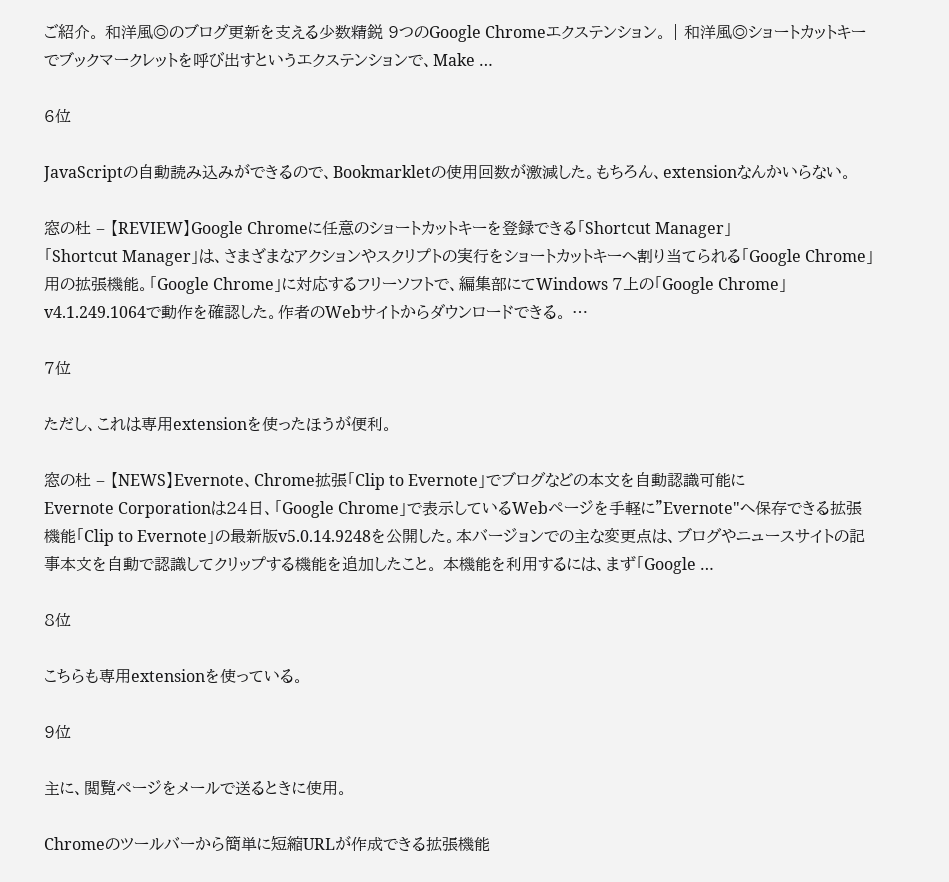ご紹介。 和洋風◎のブログ更新を支える少数精鋭 9つのGoogle Chromeエクステンション。 | 和洋風◎ショートカットキーでブックマークレットを呼び出すというエクステンションで、Make …

6位

JavaScriptの自動読み込みができるので、Bookmarkletの使用回数が激減した。もちろん、extensionなんかいらない。

窓の杜 – 【REVIEW】Google Chromeに任意のショートカットキーを登録できる「Shortcut Manager」
「Shortcut Manager」は、さまざまなアクションやスクリプトの実行をショートカットキーへ割り当てられる「Google Chrome」用の拡張機能。「Google Chrome」に対応するフリーソフトで、編集部にてWindows 7上の「Google Chrome」v4.1.249.1064で動作を確認した。作者のWebサイトからダウンロードできる。 …

7位

ただし、これは専用extensionを使ったほうが便利。

窓の杜 – 【NEWS】Evernote、Chrome拡張「Clip to Evernote」でブログなどの本文を自動認識可能に
Evernote Corporationは24日、「Google Chrome」で表示しているWebページを手軽に"Evernote"へ保存できる拡張機能「Clip to Evernote」の最新版v5.0.14.9248を公開した。本バージョンでの主な変更点は、ブログやニュースサイトの記事本文を自動で認識してクリップする機能を追加したこと。 本機能を利用するには、まず「Google …

8位

こちらも専用extensionを使っている。

9位

主に、閲覧ページをメールで送るときに使用。

Chromeのツールバーから簡単に短縮URLが作成できる拡張機能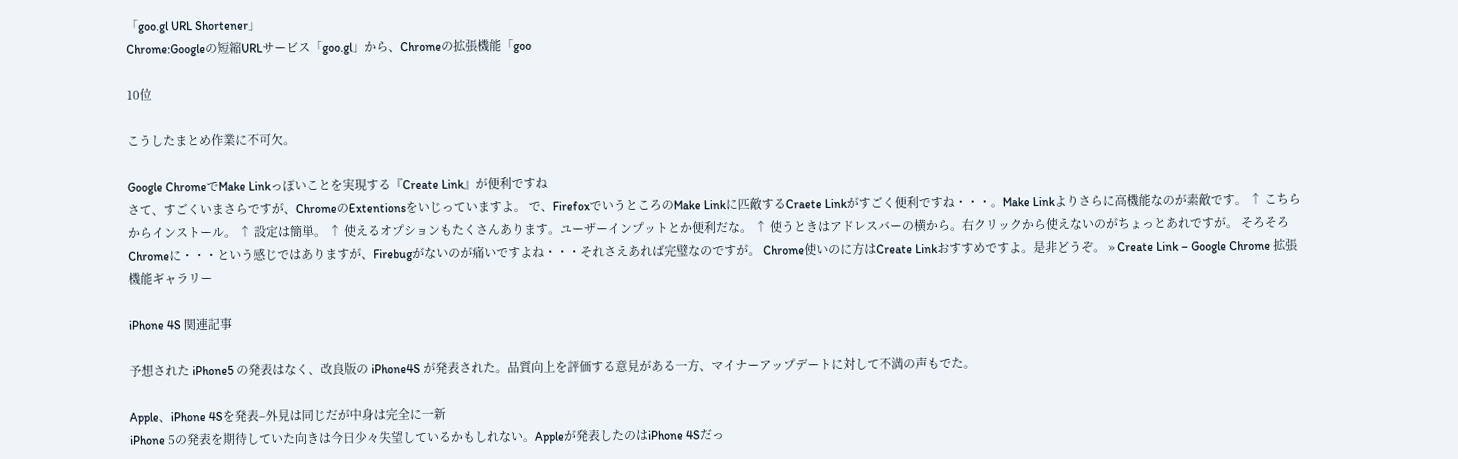「goo.gl URL Shortener」
Chrome:Googleの短縮URLサービス「goo.gl」から、Chromeの拡張機能「goo

10位

こうしたまとめ作業に不可欠。

Google ChromeでMake Linkっぽいことを実現する『Create Link』が便利ですね
さて、すごくいまさらですが、ChromeのExtentionsをいじっていますよ。 で、FirefoxでいうところのMake Linkに匹敵するCraete Linkがすごく便利ですね・・・。Make Linkよりさらに高機能なのが素敵です。 ↑ こちらからインストール。 ↑ 設定は簡単。 ↑ 使えるオプションもたくさんあります。ユーザーインプットとか便利だな。 ↑ 使うときはアドレスバーの横から。右クリックから使えないのがちょっとあれですが。 そろそろChromeに・・・という感じではありますが、Firebugがないのが痛いですよね・・・それさえあれば完璧なのですが。 Chrome使いのに方はCreate Linkおすすめですよ。是非どうぞ。 » Create Link – Google Chrome 拡張機能ギャラリー

iPhone 4S 関連記事

予想された iPhone5 の発表はなく、改良版の iPhone4S が発表された。品質向上を評価する意見がある一方、マイナーアップデートに対して不満の声もでた。

Apple、iPhone 4Sを発表–外見は同じだが中身は完全に一新
iPhone 5の発表を期待していた向きは今日少々失望しているかもしれない。Appleが発表したのはiPhone 4Sだっ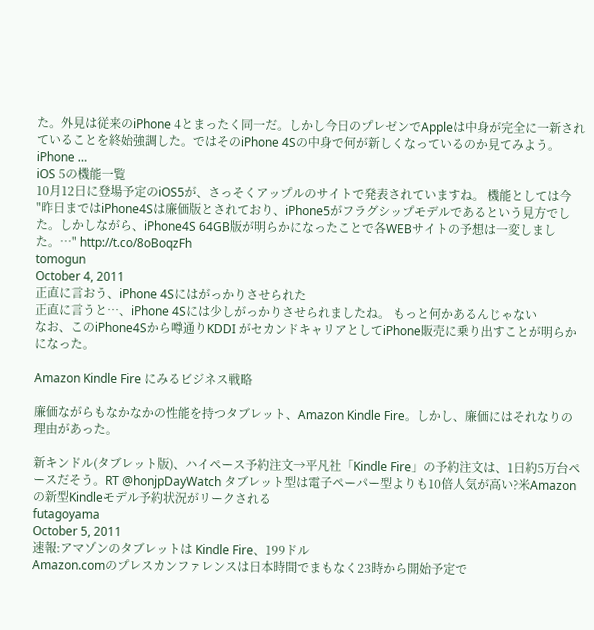た。外見は従来のiPhone 4とまったく同一だ。しかし今日のプレゼンでAppleは中身が完全に一新されていることを終始強調した。ではそのiPhone 4Sの中身で何が新しくなっているのか見てみよう。iPhone …
iOS 5の機能一覧
10月12日に登場予定のiOS5が、さっそくアップルのサイトで発表されていますね。 機能としては今
"昨日まではiPhone4Sは廉価版とされており、iPhone5がフラグシップモデルであるという見方でした。しかしながら、iPhone4S 64GB版が明らかになったことで各WEBサイトの予想は一変しました。…" http://t.co/8oBoqzFh
tomogun
October 4, 2011
正直に言おう、iPhone 4Sにはがっかりさせられた
正直に言うと…、iPhone 4Sには少しがっかりさせられましたね。 もっと何かあるんじゃない
なお、このiPhone4Sから噂通りKDDI がセカンドキャリアとしてiPhone販売に乗り出すことが明らかになった。

Amazon Kindle Fire にみるビジネス戦略

廉価ながらもなかなかの性能を持つタブレット、Amazon Kindle Fire。しかし、廉価にはそれなりの理由があった。

新キンドル(タブレット版)、ハイペース予約注文→平凡社「Kindle Fire」の予約注文は、1日約5万台ペースだそう。RT @honjpDayWatch タブレット型は電子ペーパー型よりも10倍人気が高い?米Amazonの新型Kindleモデル予約状況がリークされる
futagoyama
October 5, 2011
速報:アマゾンのタブレットは Kindle Fire、199ドル
Amazon.comのプレスカンファレンスは日本時間でまもなく23時から開始予定で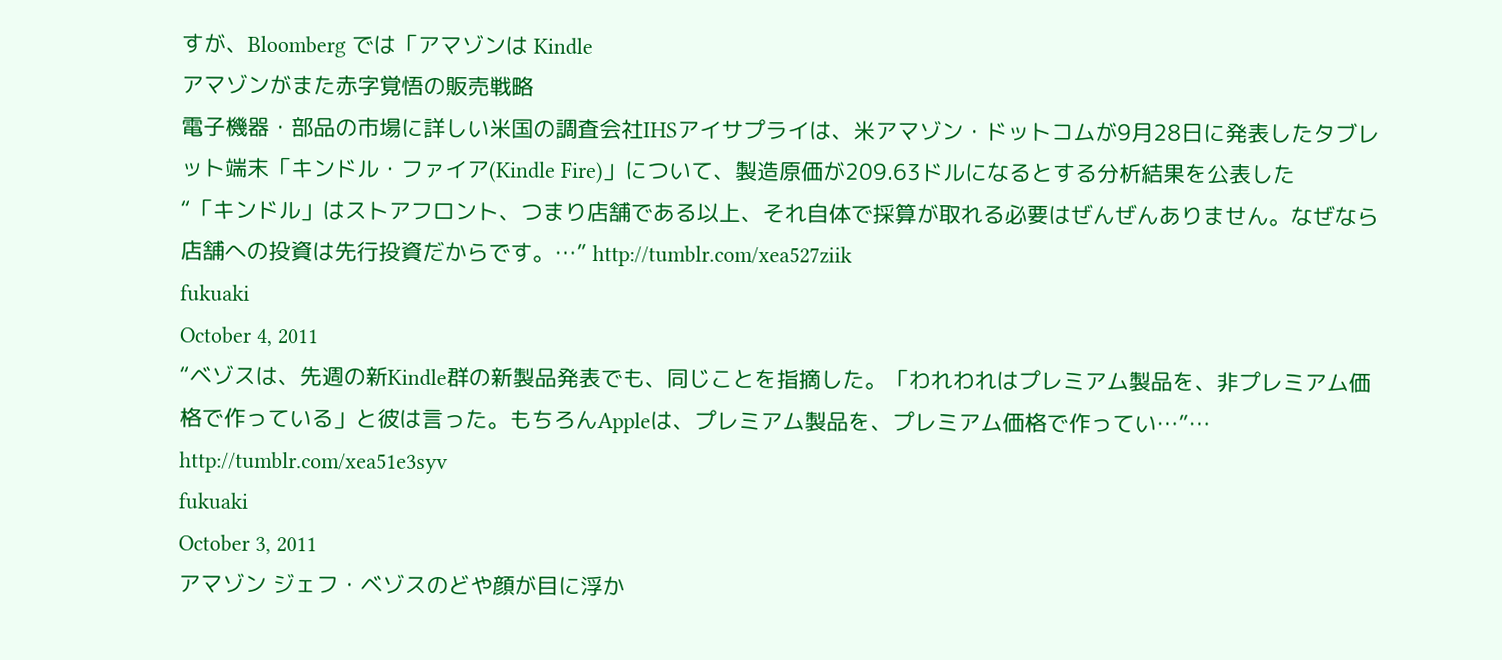すが、Bloomberg では「アマゾンは Kindle
アマゾンがまた赤字覚悟の販売戦略
電子機器・部品の市場に詳しい米国の調査会社IHSアイサプライは、米アマゾン・ドットコムが9月28日に発表したタブレット端末「キンドル・ファイア(Kindle Fire)」について、製造原価が209.63ドルになるとする分析結果を公表した
“「キンドル」はストアフロント、つまり店舗である以上、それ自体で採算が取れる必要はぜんぜんありません。なぜなら店舗への投資は先行投資だからです。…” http://tumblr.com/xea527ziik
fukuaki
October 4, 2011
“ベゾスは、先週の新Kindle群の新製品発表でも、同じことを指摘した。「われわれはプレミアム製品を、非プレミアム価格で作っている」と彼は言った。もちろんAppleは、プレミアム製品を、プレミアム価格で作ってい…”… http://tumblr.com/xea51e3syv
fukuaki
October 3, 2011
アマゾン ジェフ・ベゾスのどや顔が目に浮か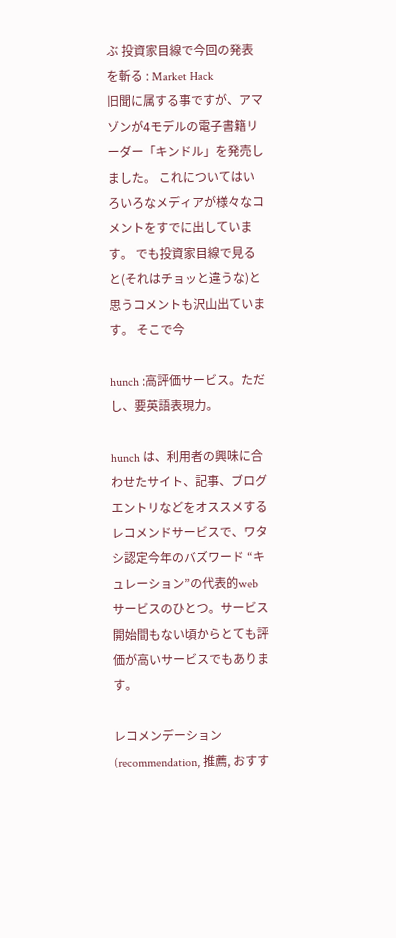ぶ 投資家目線で今回の発表を斬る : Market Hack
旧聞に属する事ですが、アマゾンが4モデルの電子書籍リーダー「キンドル」を発売しました。 これについてはいろいろなメディアが様々なコメントをすでに出しています。 でも投資家目線で見ると(それはチョッと違うな)と思うコメントも沢山出ています。 そこで今

hunch :高評価サービス。ただし、要英語表現力。

hunch は、利用者の興味に合わせたサイト、記事、ブログエントリなどをオススメするレコメンドサービスで、ワタシ認定今年のバズワード “キュレーション”の代表的webサービスのひとつ。サービス開始間もない頃からとても評価が高いサービスでもあります。

レコメンデーション(recommendation, 推薦, おすす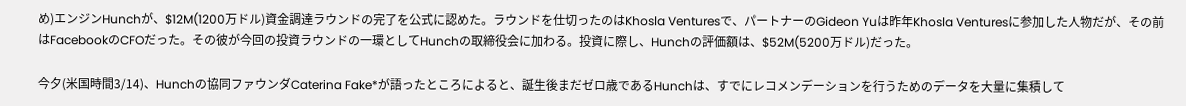め)エンジンHunchが、$12M(1200万ドル)資金調達ラウンドの完了を公式に認めた。ラウンドを仕切ったのはKhosla Venturesで、パートナーのGideon Yuは昨年Khosla Venturesに参加した人物だが、その前はFacebookのCFOだった。その彼が今回の投資ラウンドの一環としてHunchの取締役会に加わる。投資に際し、Hunchの評価額は、$52M(5200万ドル)だった。

今夕(米国時間3/14)、Hunchの協同ファウンダCaterina Fake*が語ったところによると、誕生後まだゼロ歳であるHunchは、すでにレコメンデーションを行うためのデータを大量に集積して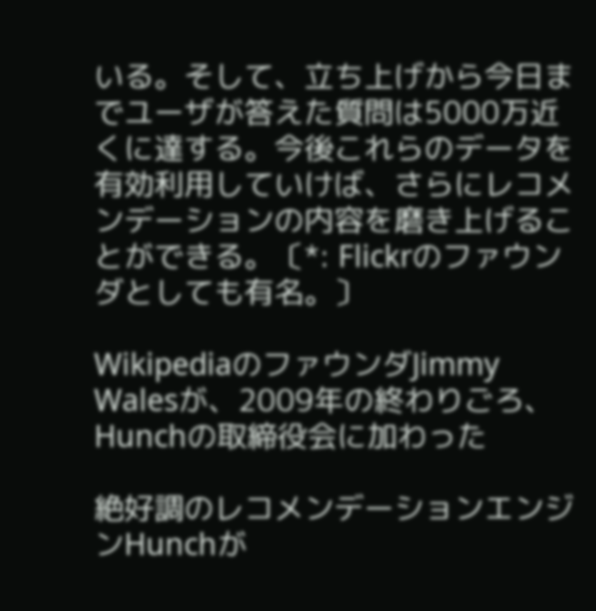いる。そして、立ち上げから今日までユーザが答えた質問は5000万近くに達する。今後これらのデータを有効利用していけば、さらにレコメンデーションの内容を磨き上げることができる。〔*: Flickrのファウンダとしても有名。〕

WikipediaのファウンダJimmy Walesが、2009年の終わりごろ、Hunchの取締役会に加わった

絶好調のレコメンデーションエンジンHunchが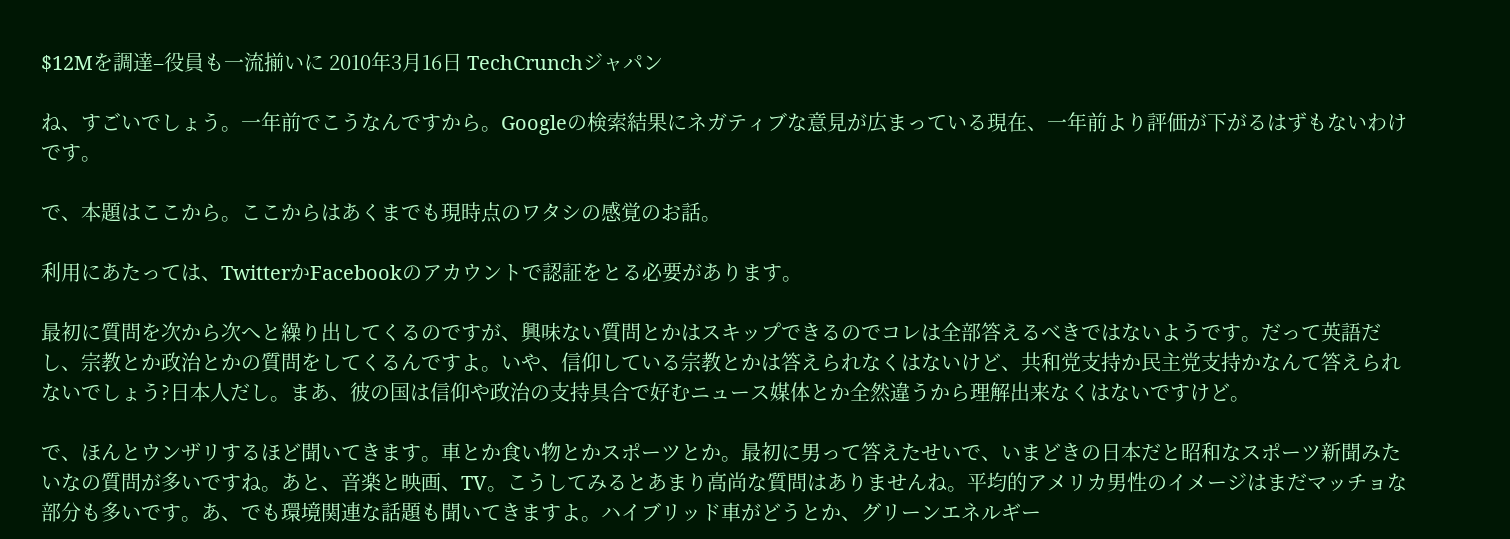$12Mを調達–役員も一流揃いに 2010年3月16日 TechCrunchジャパン

ね、すごいでしょう。一年前でこうなんですから。Googleの検索結果にネガティブな意見が広まっている現在、一年前より評価が下がるはずもないわけです。

で、本題はここから。ここからはあくまでも現時点のワタシの感覚のお話。

利用にあたっては、TwitterかFacebookのアカウントで認証をとる必要があります。

最初に質問を次から次へと繰り出してくるのですが、興味ない質問とかはスキップできるのでコレは全部答えるべきではないようです。だって英語だし、宗教とか政治とかの質問をしてくるんですよ。いや、信仰している宗教とかは答えられなくはないけど、共和党支持か民主党支持かなんて答えられないでしょう?日本人だし。まあ、彼の国は信仰や政治の支持具合で好むニュース媒体とか全然違うから理解出来なくはないですけど。

で、ほんとウンザリするほど聞いてきます。車とか食い物とかスポーツとか。最初に男って答えたせいで、いまどきの日本だと昭和なスポーツ新聞みたいなの質問が多いですね。あと、音楽と映画、TV。こうしてみるとあまり高尚な質問はありませんね。平均的アメリカ男性のイメージはまだマッチョな部分も多いです。あ、でも環境関連な話題も聞いてきますよ。ハイブリッド車がどうとか、グリーンエネルギー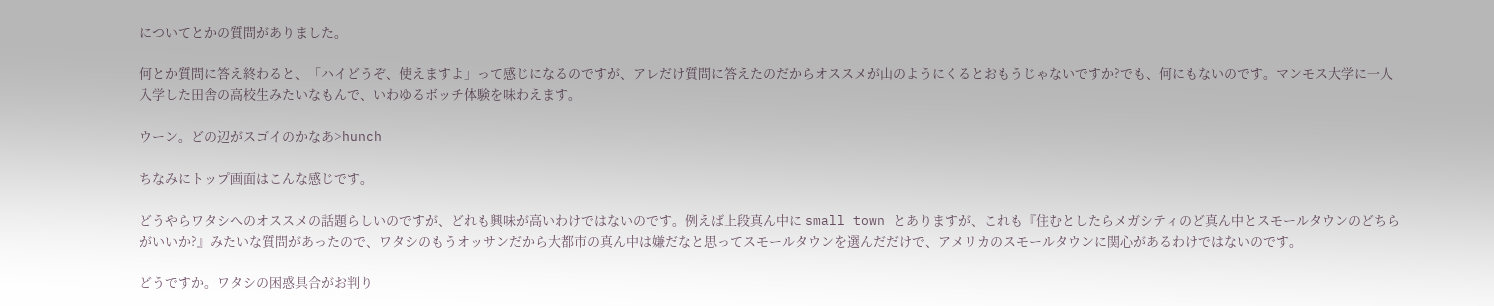についてとかの質問がありました。

何とか質問に答え終わると、「ハイどうぞ、使えますよ」って感じになるのですが、アレだけ質問に答えたのだからオススメが山のようにくるとおもうじゃないですか?でも、何にもないのです。マンモス大学に一人入学した田舎の高校生みたいなもんで、いわゆるボッチ体験を味わえます。

ウーン。どの辺がスゴイのかなあ>hunch

ちなみにトップ画面はこんな感じです。

どうやらワタシへのオススメの話題らしいのですが、どれも興味が高いわけではないのです。例えば上段真ん中に small town とありますが、これも『住むとしたらメガシティのど真ん中とスモールタウンのどちらがいいか?』みたいな質問があったので、ワタシのもうオッサンだから大都市の真ん中は嫌だなと思ってスモールタウンを選んだだけで、アメリカのスモールタウンに関心があるわけではないのです。

どうですか。ワタシの困惑具合がお判り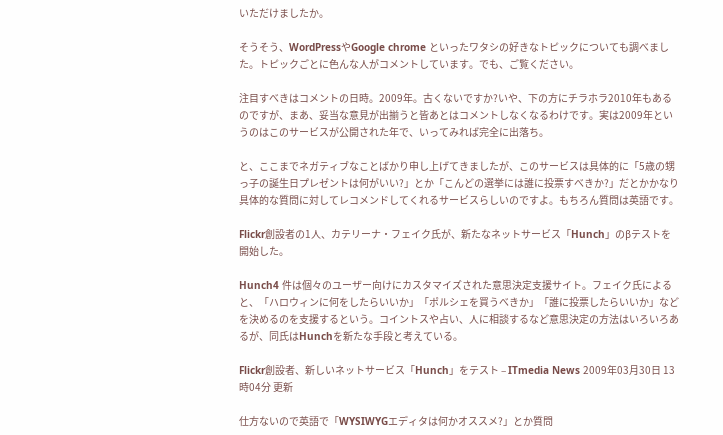いただけましたか。

そうそう、WordPressやGoogle chrome といったワタシの好きなトピックについても調べました。トピックごとに色んな人がコメントしています。でも、ご覧ください。

注目すべきはコメントの日時。2009年。古くないですか?いや、下の方にチラホラ2010年もあるのですが、まあ、妥当な意見が出揃うと皆あとはコメントしなくなるわけです。実は2009年というのはこのサービスが公開された年で、いってみれば完全に出落ち。

と、ここまでネガティブなことばかり申し上げてきましたが、このサービスは具体的に「5歳の甥っ子の誕生日プレゼントは何がいい?」とか「こんどの選挙には誰に投票すべきか?」だとかかなり具体的な質問に対してレコメンドしてくれるサービスらしいのですよ。もちろん質問は英語です。

Flickr創設者の1人、カテリーナ・フェイク氏が、新たなネットサービス「Hunch」のβテストを開始した。

Hunch4 件は個々のユーザー向けにカスタマイズされた意思決定支援サイト。フェイク氏によると、「ハロウィンに何をしたらいいか」「ポルシェを買うべきか」「誰に投票したらいいか」などを決めるのを支援するという。コイントスや占い、人に相談するなど意思決定の方法はいろいろあるが、同氏はHunchを新たな手段と考えている。

Flickr創設者、新しいネットサービス「Hunch」をテスト – ITmedia News 2009年03月30日 13時04分 更新

仕方ないので英語で「WYSIWYGエディタは何かオススメ?」とか質問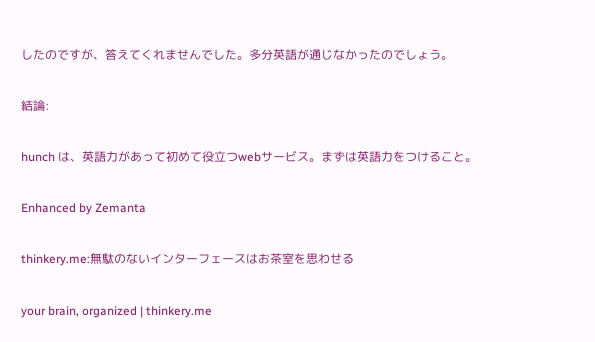したのですが、答えてくれませんでした。多分英語が通じなかったのでしょう。

結論:

hunch は、英語力があって初めて役立つwebサービス。まずは英語力をつけること。

Enhanced by Zemanta

thinkery.me:無駄のないインターフェースはお茶室を思わせる

your brain, organized | thinkery.me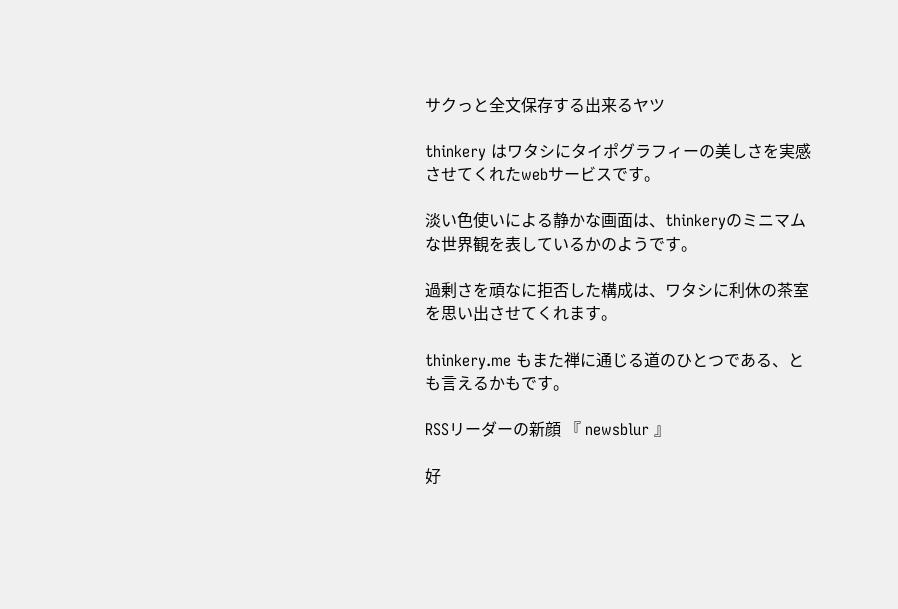サクっと全文保存する出来るヤツ

thinkery はワタシにタイポグラフィーの美しさを実感させてくれたwebサービスです。

淡い色使いによる静かな画面は、thinkeryのミニマムな世界観を表しているかのようです。

過剰さを頑なに拒否した構成は、ワタシに利休の茶室を思い出させてくれます。

thinkery.me もまた禅に通じる道のひとつである、とも言えるかもです。

RSSリーダーの新顔 『 newsblur 』

好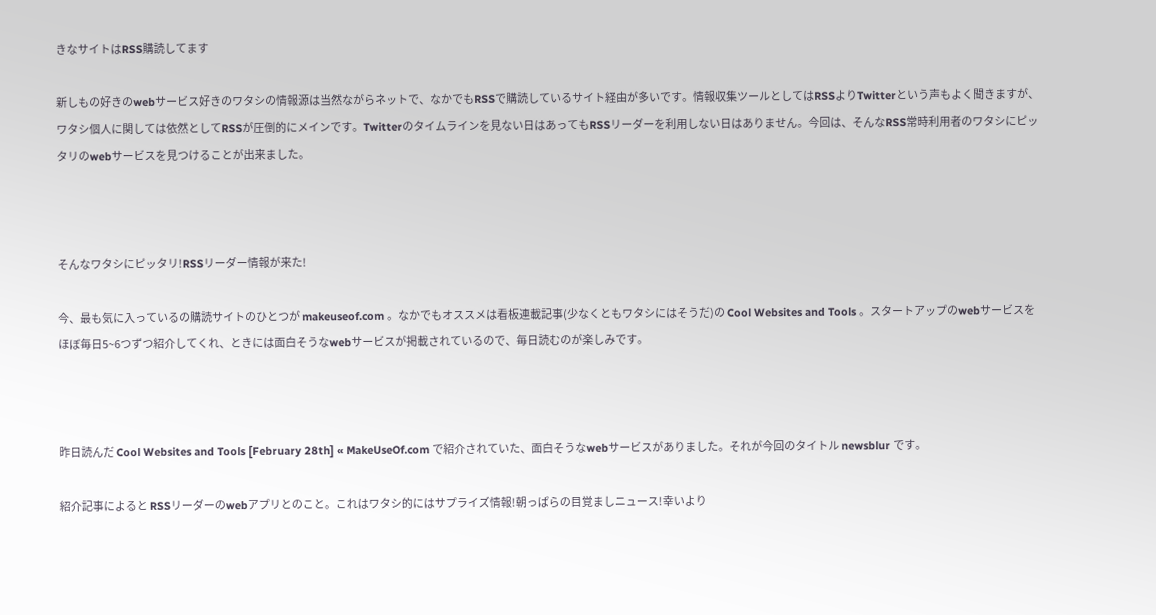きなサイトはRSS購読してます

新しもの好きのwebサービス好きのワタシの情報源は当然ながらネットで、なかでもRSSで購読しているサイト経由が多いです。情報収集ツールとしてはRSSよりTwitterという声もよく聞きますが、ワタシ個人に関しては依然としてRSSが圧倒的にメインです。Twitterのタイムラインを見ない日はあってもRSSリーダーを利用しない日はありません。今回は、そんなRSS常時利用者のワタシにピッタリのwebサービスを見つけることが出来ました。



そんなワタシにピッタリ!RSSリーダー情報が来た!

今、最も気に入っているの購読サイトのひとつが makeuseof.com 。なかでもオススメは看板連載記事(少なくともワタシにはそうだ)の Cool Websites and Tools 。スタートアップのwebサービスをほぼ毎日5~6つずつ紹介してくれ、ときには面白そうなwebサービスが掲載されているので、毎日読むのが楽しみです。



昨日読んだ Cool Websites and Tools [February 28th] « MakeUseOf.com で紹介されていた、面白そうなwebサービスがありました。それが今回のタイトル newsblur です。

紹介記事によると RSSリーダーのwebアプリとのこと。これはワタシ的にはサプライズ情報!朝っぱらの目覚ましニュース!幸いより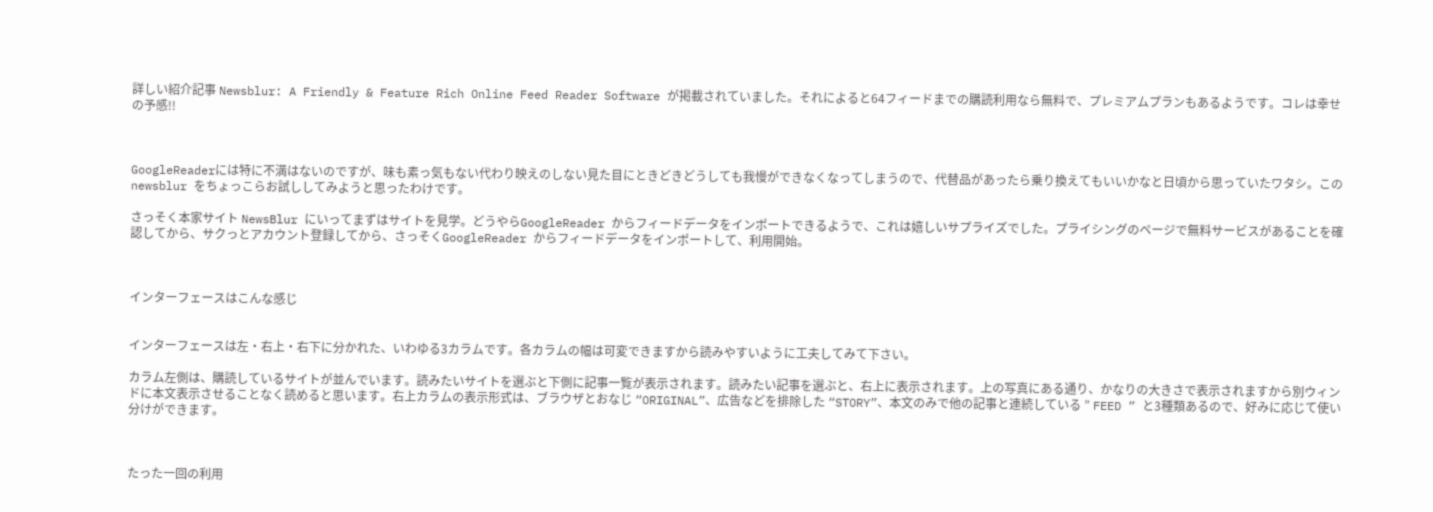詳しい紹介記事 Newsblur: A Friendly & Feature Rich Online Feed Reader Software が掲載されていました。それによると64フィードまでの購読利用なら無料で、プレミアムプランもあるようです。コレは幸せの予感!!



GoogleReaderには特に不満はないのですが、味も素っ気もない代わり映えのしない見た目にときどきどうしても我慢ができなくなってしまうので、代替品があったら乗り換えてもいいかなと日頃から思っていたワタシ。この newsblur をちょっこらお試ししてみようと思ったわけです。

さっそく本家サイト NewsBlur にいってまずはサイトを見学。どうやらGoogleReader からフィードデータをインポートできるようで、これは嬉しいサプライズでした。プライシングのページで無料サービスがあることを確認してから、サクっとアカウント登録してから、さっそくGoogleReader からフィードデータをインポートして、利用開始。



インターフェースはこんな感じ


インターフェースは左・右上・右下に分かれた、いわゆる3カラムです。各カラムの幅は可変できますから読みやすいように工夫してみて下さい。

カラム左側は、購読しているサイトが並んでいます。読みたいサイトを選ぶと下側に記事一覧が表示されます。読みたい記事を選ぶと、右上に表示されます。上の写真にある通り、かなりの大きさで表示されますから別ウィンドに本文表示させることなく読めると思います。右上カラムの表示形式は、ブラウザとおなじ “ORIGINAL”、広告などを排除した “STORY”、本文のみで他の記事と連続している ” FEED ” と3種類あるので、好みに応じて使い分けができます。



たった一回の利用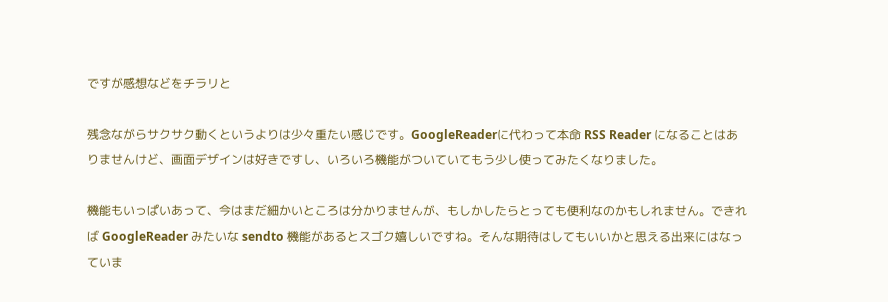ですが感想などをチラリと

残念ながらサクサク動くというよりは少々重たい感じです。GoogleReaderに代わって本命 RSS Reader になることはありませんけど、画面デザインは好きですし、いろいろ機能がついていてもう少し使ってみたくなりました。

機能もいっぱいあって、今はまだ細かいところは分かりませんが、もしかしたらとっても便利なのかもしれません。できれば GoogleReader みたいな sendto 機能があるとスゴク嬉しいですね。そんな期待はしてもいいかと思える出来にはなっていま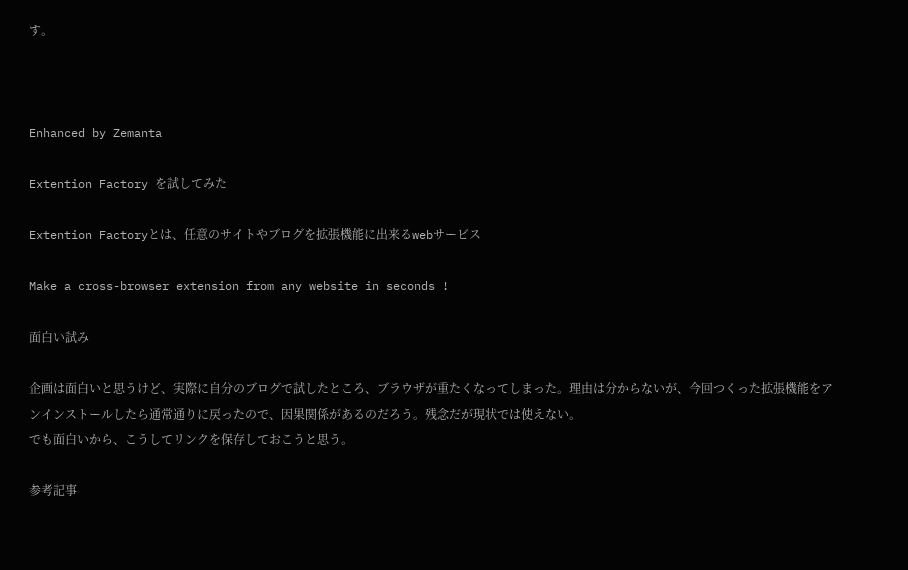す。



Enhanced by Zemanta

Extention Factory を試してみた

Extention Factoryとは、任意のサイトやブログを拡張機能に出来るwebサービス

Make a cross-browser extension from any website in seconds !

面白い試み

企画は面白いと思うけど、実際に自分のブログで試したところ、ブラウザが重たくなってしまった。理由は分からないが、今回つくった拡張機能をアンインストールしたら通常通りに戻ったので、因果関係があるのだろう。残念だが現状では使えない。
でも面白いから、こうしてリンクを保存しておこうと思う。

参考記事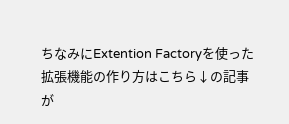ちなみにExtention Factoryを使った拡張機能の作り方はこちら↓の記事が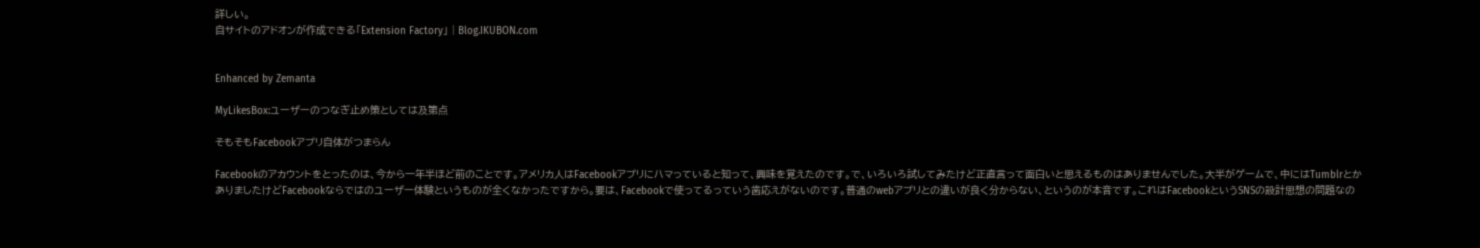詳しい。
自サイトのアドオンが作成できる「Extension Factory」 | Blog.IKUBON.com


Enhanced by Zemanta

MyLikesBox:ユーザーのつなぎ止め策としては及第点

そもそもFacebookアプリ自体がつまらん

Facebookのアカウントをとったのは、今から一年半ほど前のことです。アメリカ人はFacebookアプリにハマっていると知って、興味を覚えたのです。で、いろいろ試してみたけど正直言って面白いと思えるものはありませんでした。大半がゲームで、中にはTumblrとかありましたけどFacebookならではのユーザー体験というものが全くなかったですから。要は、Facebookで使ってるっていう歯応えがないのです。普通のwebアプリとの違いが良く分からない、というのが本音です。これはFacebookというSNSの設計思想の問題なの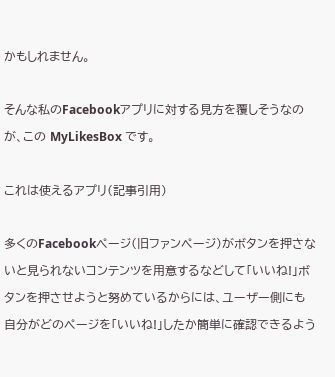かもしれません。

そんな私のFacebookアプリに対する見方を覆しそうなのが、この MyLikesBox です。

これは使えるアプリ(記事引用)

多くのFacebookページ(旧ファンページ)がボタンを押さないと見られないコンテンツを用意するなどして「いいね!」ボタンを押させようと努めているからには、ユーザー側にも自分がどのページを「いいね!」したか簡単に確認できるよう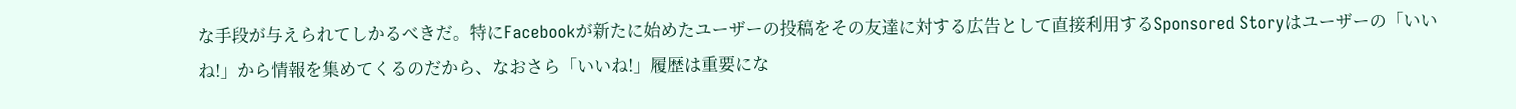な手段が与えられてしかるべきだ。特にFacebookが新たに始めたユーザーの投稿をその友達に対する広告として直接利用するSponsored Storyはユーザーの「いいね!」から情報を集めてくるのだから、なおさら「いいね!」履歴は重要にな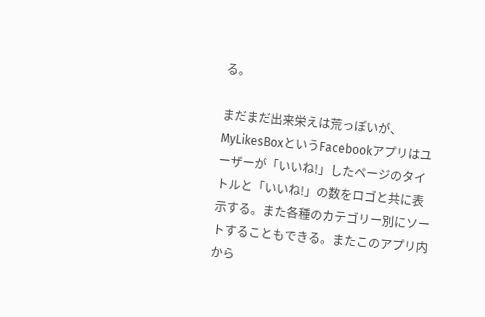る。

まだまだ出来栄えは荒っぽいが、MyLikesBoxというFacebookアプリはユーザーが「いいね!」したページのタイトルと「いいね!」の数をロゴと共に表示する。また各種のカテゴリー別にソートすることもできる。またこのアプリ内から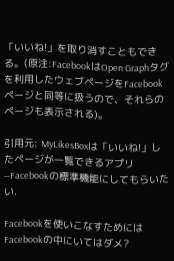「いいね!」を取り消すこともできる。(原注:FacebookはOpen Graphタグを利用したウェブページをFacebookページと同等に扱うので、それらのページも表示される)。

引用元: MyLikesBoxは「いいね!」したページが一覧できるアプリ―Facebookの標準機能にしてもらいたい.

Facebookを使いこなすためにはFacebookの中にいてはダメ?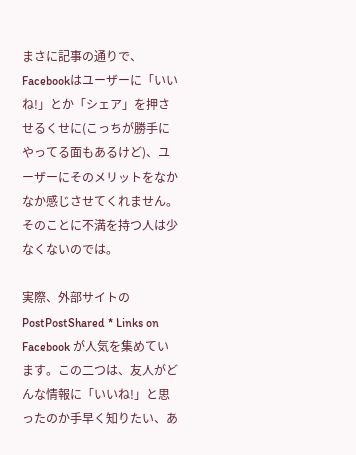まさに記事の通りで、Facebookはユーザーに「いいね!」とか「シェア」を押させるくせに(こっちが勝手にやってる面もあるけど)、ユーザーにそのメリットをなかなか感じさせてくれません。そのことに不満を持つ人は少なくないのでは。

実際、外部サイトの PostPostShared * Links on Facebook が人気を集めています。この二つは、友人がどんな情報に「いいね!」と思ったのか手早く知りたい、あ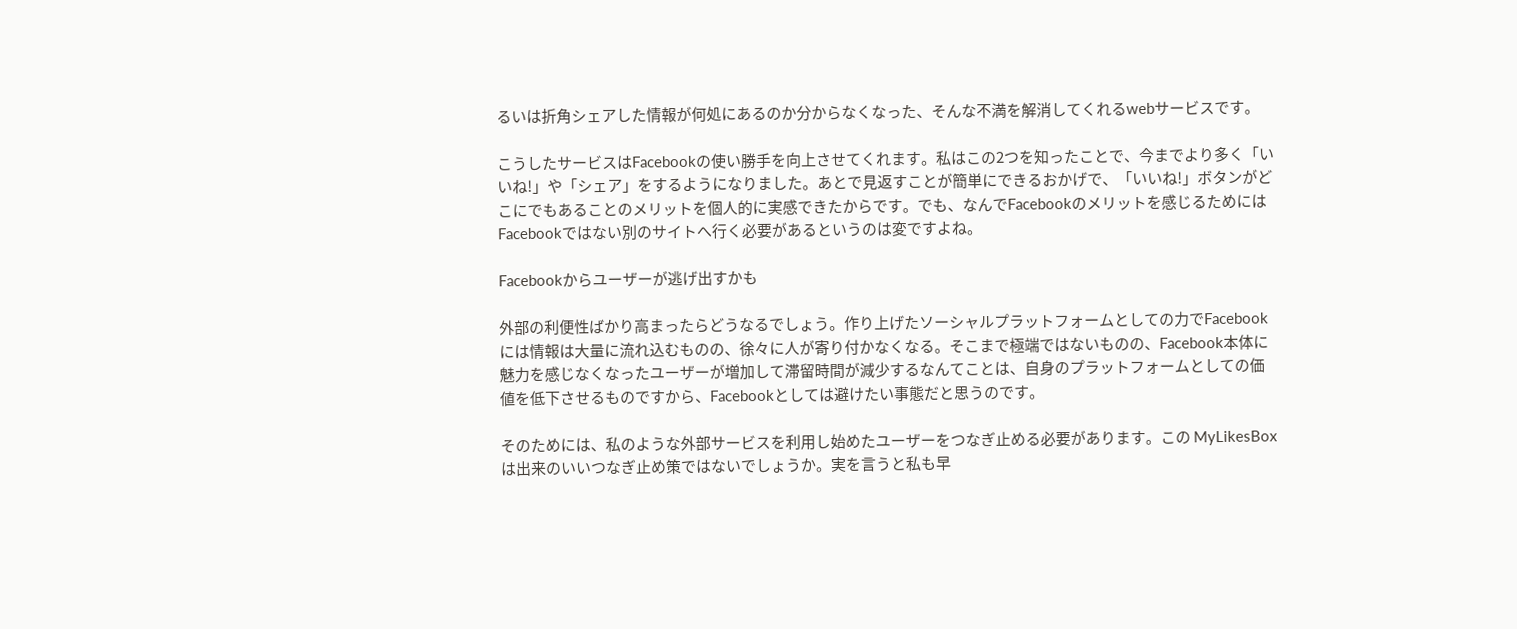るいは折角シェアした情報が何処にあるのか分からなくなった、そんな不満を解消してくれるwebサービスです。

こうしたサービスはFacebookの使い勝手を向上させてくれます。私はこの2つを知ったことで、今までより多く「いいね!」や「シェア」をするようになりました。あとで見返すことが簡単にできるおかげで、「いいね!」ボタンがどこにでもあることのメリットを個人的に実感できたからです。でも、なんでFacebookのメリットを感じるためにはFacebookではない別のサイトへ行く必要があるというのは変ですよね。

Facebookからユーザーが逃げ出すかも

外部の利便性ばかり高まったらどうなるでしょう。作り上げたソーシャルプラットフォームとしての力でFacebookには情報は大量に流れ込むものの、徐々に人が寄り付かなくなる。そこまで極端ではないものの、Facebook本体に魅力を感じなくなったユーザーが増加して滞留時間が減少するなんてことは、自身のプラットフォームとしての価値を低下させるものですから、Facebookとしては避けたい事態だと思うのです。

そのためには、私のような外部サービスを利用し始めたユーザーをつなぎ止める必要があります。この MyLikesBox は出来のいいつなぎ止め策ではないでしょうか。実を言うと私も早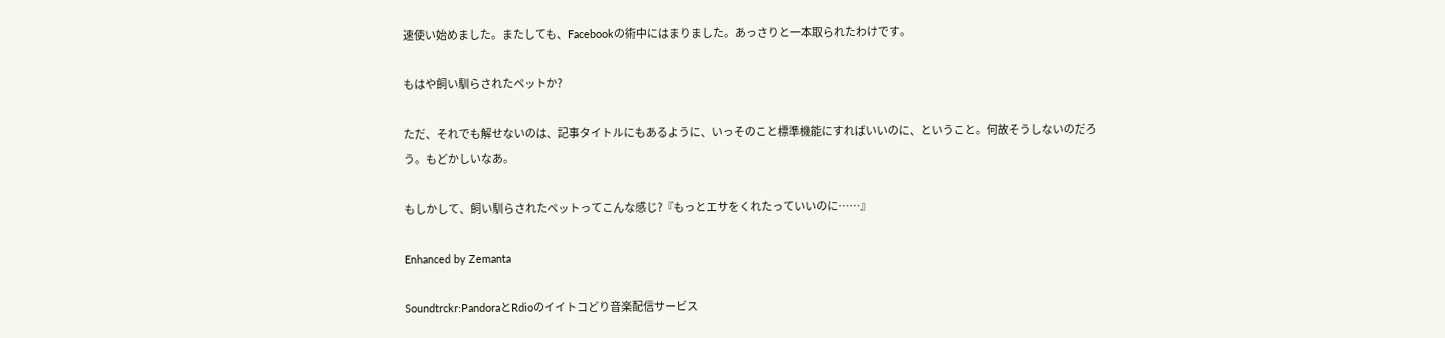速使い始めました。またしても、Facebookの術中にはまりました。あっさりと一本取られたわけです。

もはや飼い馴らされたペットか?

ただ、それでも解せないのは、記事タイトルにもあるように、いっそのこと標準機能にすればいいのに、ということ。何故そうしないのだろう。もどかしいなあ。

もしかして、飼い馴らされたペットってこんな感じ?『もっとエサをくれたっていいのに……』

Enhanced by Zemanta

Soundtrckr:PandoraとRdioのイイトコどり音楽配信サービス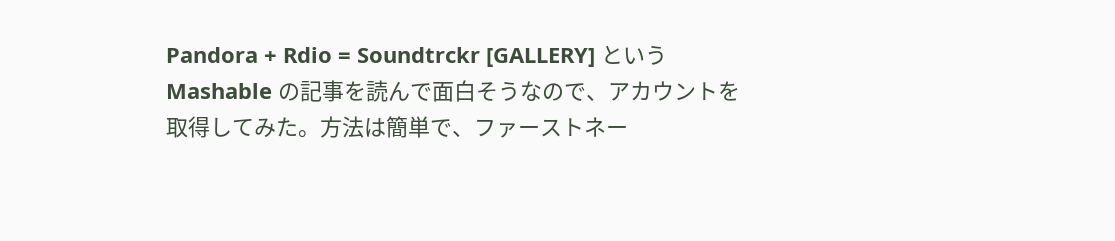Pandora + Rdio = Soundtrckr [GALLERY] という Mashable の記事を読んで面白そうなので、アカウントを取得してみた。方法は簡単で、ファーストネー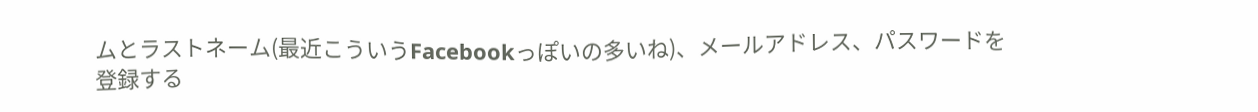ムとラストネーム(最近こういうFacebookっぽいの多いね)、メールアドレス、パスワードを登録する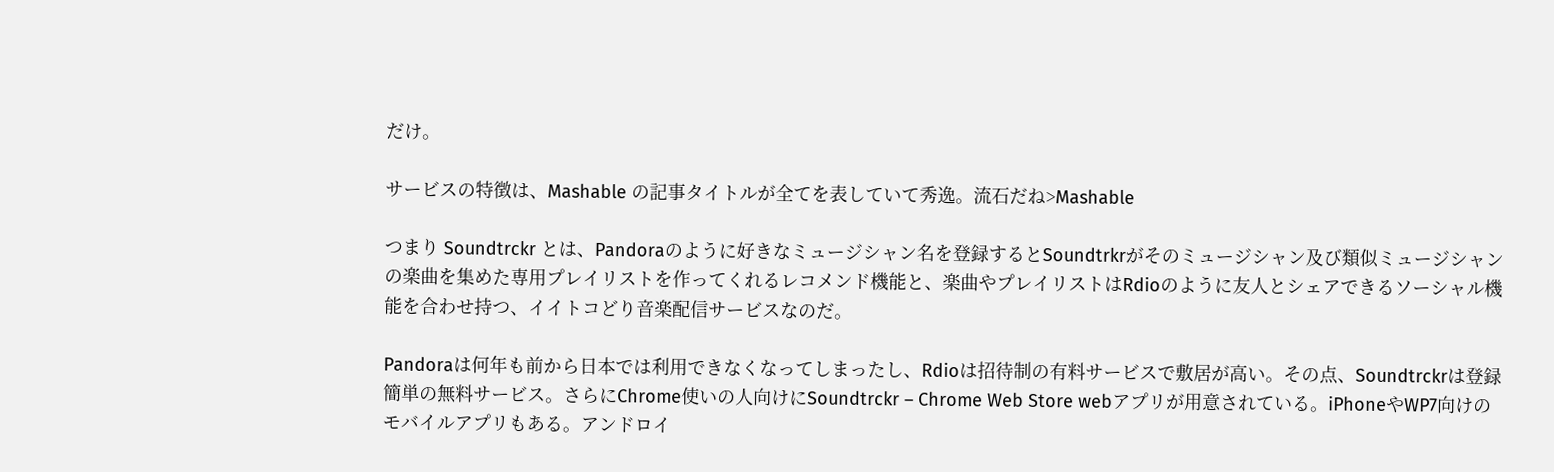だけ。

サービスの特徴は、Mashable の記事タイトルが全てを表していて秀逸。流石だね>Mashable

つまり Soundtrckr とは、Pandoraのように好きなミュージシャン名を登録するとSoundtrkrがそのミュージシャン及び類似ミュージシャンの楽曲を集めた専用プレイリストを作ってくれるレコメンド機能と、楽曲やプレイリストはRdioのように友人とシェアできるソーシャル機能を合わせ持つ、イイトコどり音楽配信サービスなのだ。

Pandoraは何年も前から日本では利用できなくなってしまったし、Rdioは招待制の有料サービスで敷居が高い。その点、Soundtrckrは登録簡単の無料サービス。さらにChrome使いの人向けにSoundtrckr – Chrome Web Store webアプリが用意されている。iPhoneやWP7向けのモバイルアプリもある。アンドロイ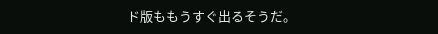ド版ももうすぐ出るそうだ。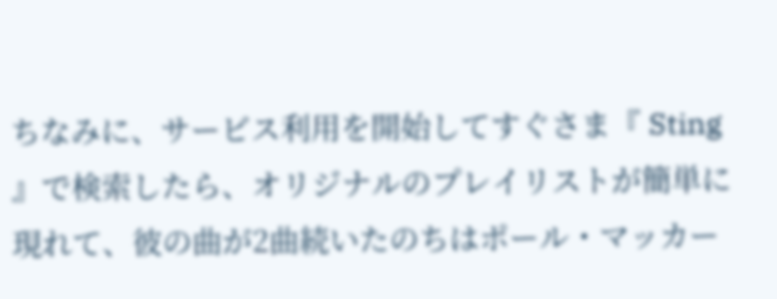ちなみに、サービス利用を開始してすぐさま『 Sting 』で検索したら、オリジナルのプレイリストが簡単に現れて、彼の曲が2曲続いたのちはポール・マッカー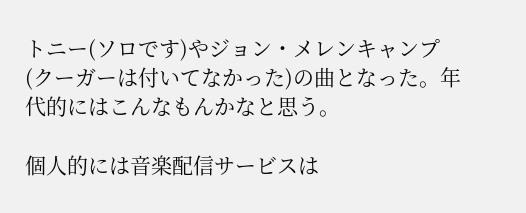トニー(ソロです)やジョン・メレンキャンプ(クーガーは付いてなかった)の曲となった。年代的にはこんなもんかなと思う。

個人的には音楽配信サービスは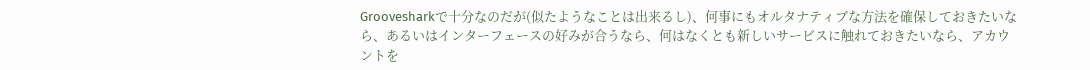Groovesharkで十分なのだが(似たようなことは出来るし)、何事にもオルタナティブな方法を確保しておきたいなら、あるいはインターフェースの好みが合うなら、何はなくとも新しいサービスに触れておきたいなら、アカウントを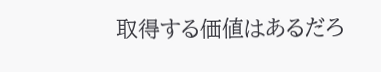取得する価値はあるだろ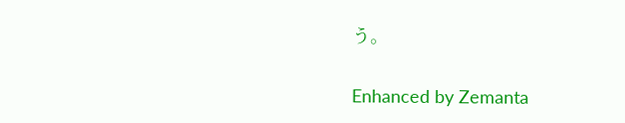う。

Enhanced by Zemanta